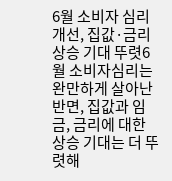6월 소비자 심리 개선, 집값·금리 상승 기대 뚜렷6월 소비자심리는 완만하게 살아난 반면, 집값과 임금, 금리에 대한 상승 기대는 더 뚜렷해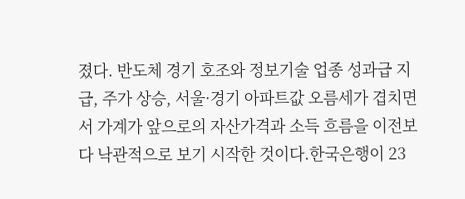졌다. 반도체 경기 호조와 정보기술 업종 성과급 지급, 주가 상승, 서울·경기 아파트값 오름세가 겹치면서 가계가 앞으로의 자산가격과 소득 흐름을 이전보다 낙관적으로 보기 시작한 것이다.한국은행이 23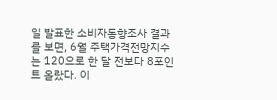일 발표한 소비자동향조사 결과를 보면, 6월 주택가격전망지수는 120으로 한 달 전보다 8포인트 올랐다. 이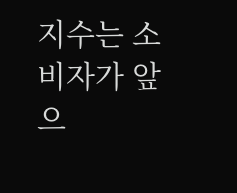지수는 소비자가 앞으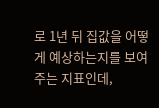로 1년 뒤 집값을 어떻게 예상하는지를 보여주는 지표인데,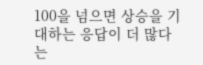100을 넘으면 상승을 기대하는 응답이 더 많다는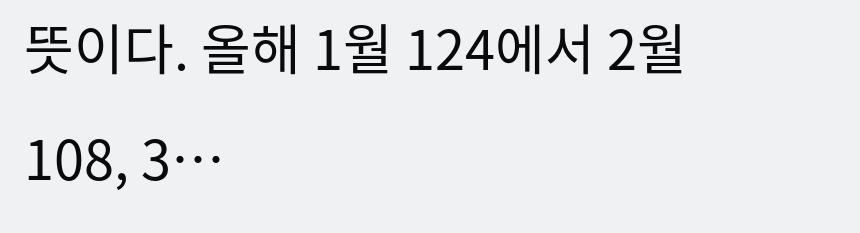뜻이다. 올해 1월 124에서 2월 108, 3…